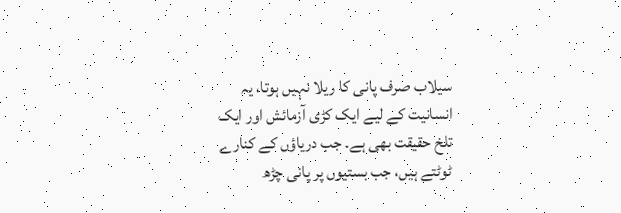سیلاب صرف پانی کا ریلا نہیں ہوتا، یہ انسانیت کے لیے ایک کڑی آزمائش اور ایک تلخ حقیقت بھی ہے۔ جب دریاؤں کے کنارے ٹوٹتے ہیں، جب بستیوں پر پانی چڑھ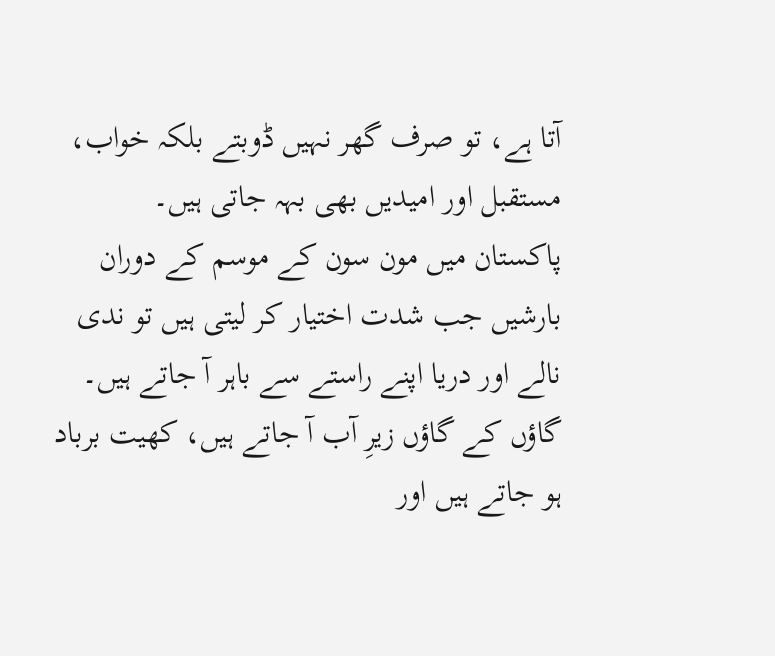آتا ہے، تو صرف گھر نہیں ڈوبتے بلکہ خواب، مستقبل اور امیدیں بھی بہہ جاتی ہیں۔
پاکستان میں مون سون کے موسم کے دوران بارشیں جب شدت اختیار کر لیتی ہیں تو ندی نالے اور دریا اپنے راستے سے باہر آ جاتے ہیں۔ گاؤں کے گاؤں زیرِ آب آ جاتے ہیں، کھیت برباد ہو جاتے ہیں اور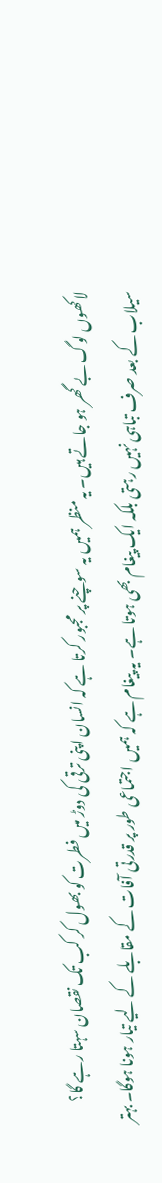لاکھوں لوگ بے گھر ہو جاتے ہیں۔ یہ منظر ہمیں یہ سوچنے پر مجبور کرتا ہے کہ انسان اپنی ترقی کی دوڑ میں فطرت کو بھول کر کب تک نقصان سہتا رہے گا؟
سیلاب کے بعد صرف تباہی نہیں رہتی بلکہ ایک پیغام بھی ہوتا ہے۔ یہ پیغام ہے کہ ہمیں اجتماعی طور پر قدرتی آفات کے مقابلے کے لیے تیار ہونا ہوگا۔ بہتر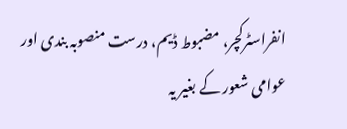انفراسٹرکچر، مضبوط ڈیم، درست منصوبہ بندی اور عوامی شعور کے بغیر یہ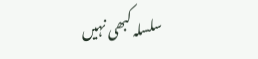سلسلہ کبھی نہیں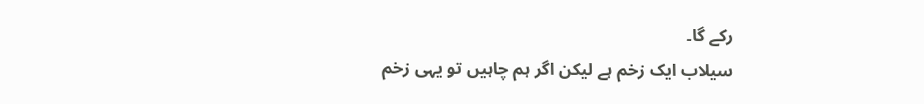رکے گا۔
سیلاب ایک زخم ہے لیکن اگر ہم چاہیں تو یہی زخم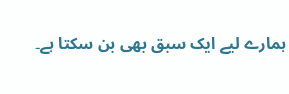ہمارے لیے ایک سبق بھی بن سکتا ہے۔